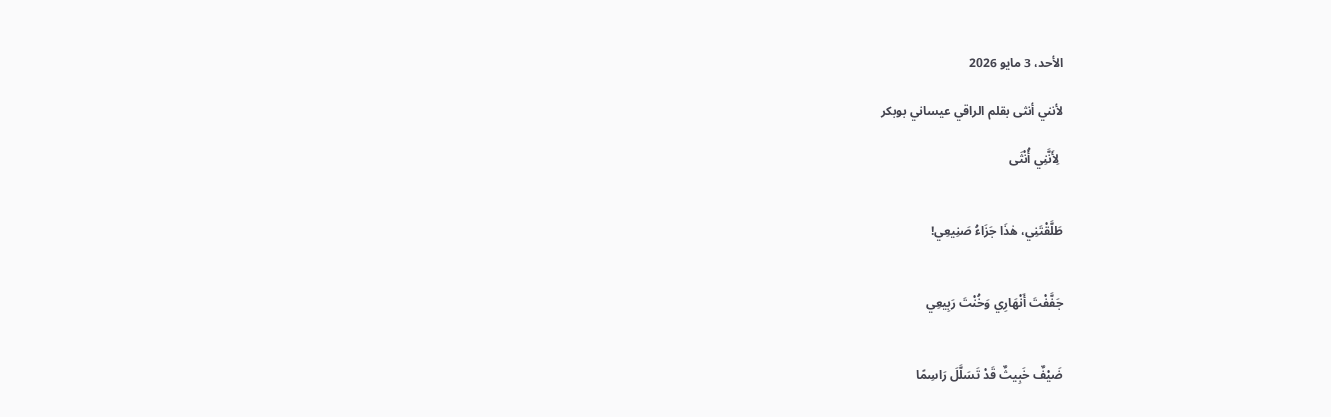الأحد، 3 مايو 2026

لأنني أنثى بقلم الراقي عيساني بوبكر

 لِأَنَّنِي أُنْثَى


طَلَّقْتَنِي، هٰذَا جَزَاءُ صَنِيعِي!


جَفَّفْتَ أَنْهَارِي وَخُنْتَ رَبِيعِي


ضَيْفٌ خَبِيثٌ قَدْ تَسَلَّلَ رَاسِمًا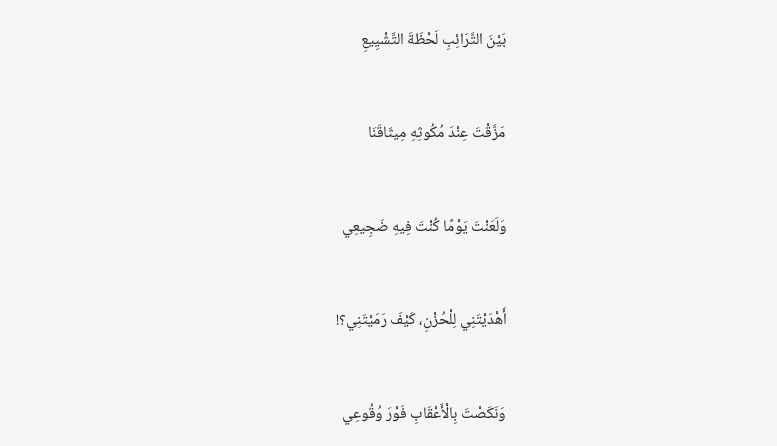بَيْنَ التَّرَائِبِ لَحْظَةَ التَّشْيِيعِ


مَزَّقْتَ عِنْدَ مُكُوثِهِ مِيثَاقَنَا


وَلَعَنْتَ يَوْمًا كُنْتَ فِيهِ ضَجِيعِي


أَهْدَيْتَنِي لِلْحُزْنِ، كَيْفَ رَمَيْتَنِي؟!


وَنَكَصْتَ بِالْأَعْقَابِ فَوْرَ وُقُوعِي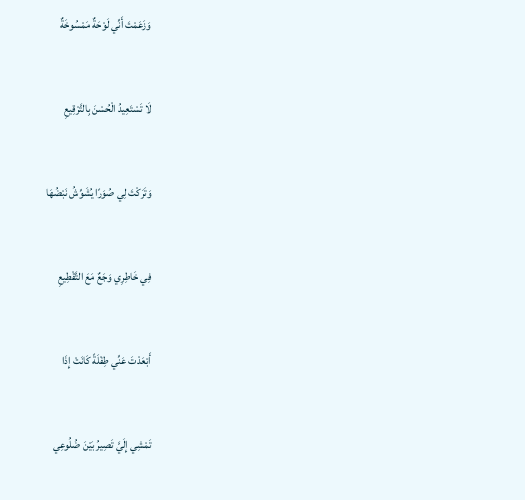وَزَعَمْتَ أَنِّي لَوْحَةٌ مَمْسُوخَةٌ


لَا تَسْتَعِيدُ الْحُسْنَ بِالتَّرْقِيعِ


وَتَرَكْتَ لِي صُوَرًا يُشَوِّشُ نَبْضُهَا


فِي خَاطِرِي وَجَعٌ مَعَ التَّقْطِيعِ


أَبْعَدْتَ عَنِّي طِفْلَةً كَانَتْ إِذَا


تَمْشِي إِلَيَّ تَصِيرُ بَيْنَ ضُلُوعِي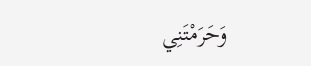وَحَرَمْتَنِي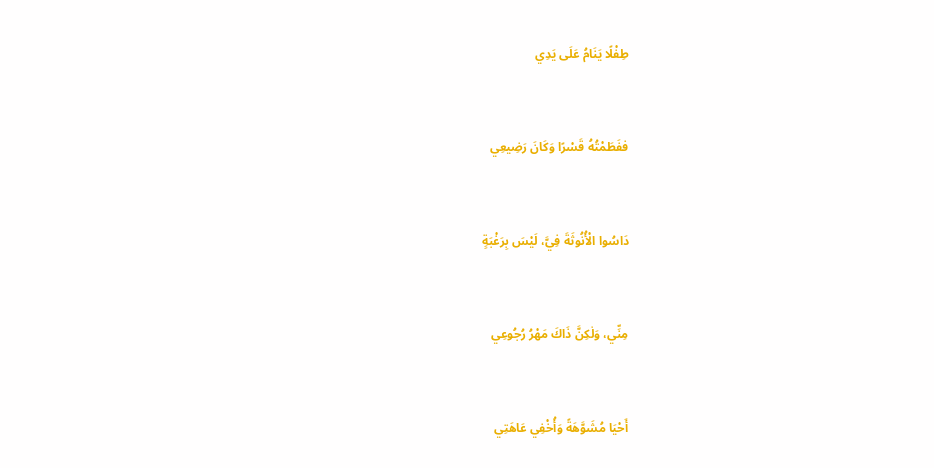طِفْلًا يَنَامُ عَلَى يَدِي


ففَطَمْتُهُ قَسْرًا وَكَانَ رَضِيعِي


دَاسُوا الْأُنُوثَةَ فِيَّ، لَيْسَ بِرَغْبَةٍ


مِنِّي، وَلٰكِنَّ ذَاكَ مَهْرُ رُجُوعِي


أَحْيَا مُشَوَّهَةً وَأُخْفِي عَاهَتِي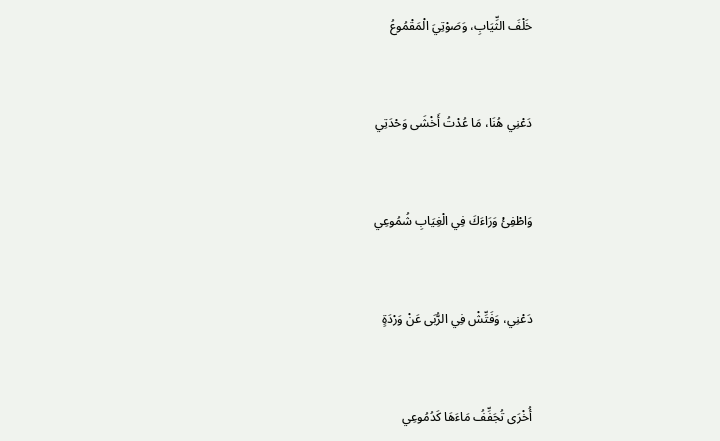خَلْفَ الثِّيَابِ، وَصَوْتِيَ الْمَقْمُوعُ


دَعْنِي هُنَا، مَا عُدْتُ أَخْشَى وَحْدَتِي


وَاطْفِئْ وَرَاءَكَ فِي الْغِيَابِ شُمُوعِي


دَعْنِي، وَفَتِّشْ فِي الرُّبَى عَنْ وَرْدَةٍ


أُخْرَى تُجَفِّفُ مَاءَهَا كَدُمُوعِي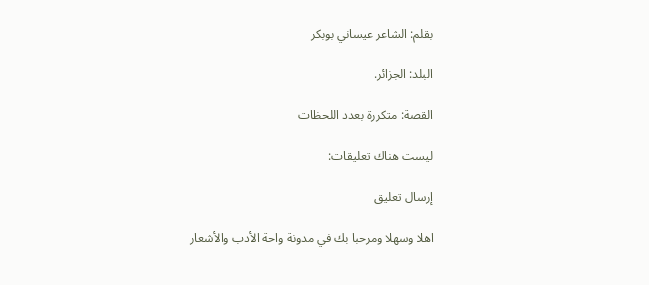بقلم: الشاعر عيساني بوبكر

البلد: الجزائر.

القصة: متكررة بعدد اللحظات

ليست هناك تعليقات:

إرسال تعليق

اهلا وسهلا ومرحبا بك في مدونة واحة الأدب والأشعار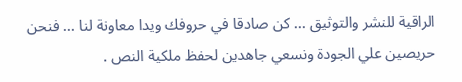الراقية للنشر والتوثيق ... كن صادقا في حروفك ويدا معاونة لنا ... فنحن حريصين علي الجودة ونسعي جاهدين لحفظ ملكية النص .